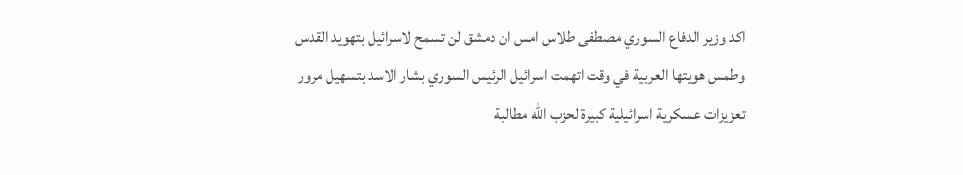اكد وزير الدفاع السوري مصطفى طلاس امس ان دمشق لن تسمح لاسرائيل بتهويد القدس وطمس هويتها العربية في وقت اتهمت اسرائيل الرئيس السوري بشار الاسد بتسهيل مرور تعزيزات عسكرية اسرائيلية كبيرة لحزب الله مطالبة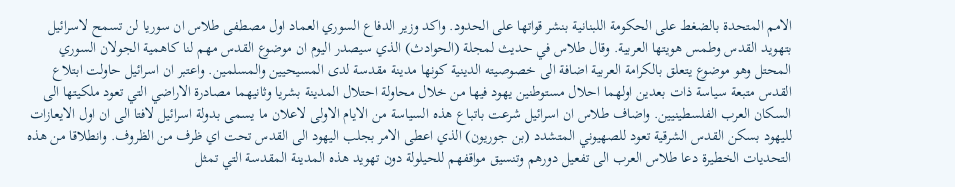الامم المتحدة بالضغط على الحكومة اللبنانية بنشر قواتها على الحدود. واكد وزير الدفاع السوري العماد اول مصطفى طلاس ان سوريا لن تسمح لاسرائيل بتهويد القدس وطمس هويتها العربية. وقال طلاس في حديث لمجلة (الحوادث) الذي سيصدر اليوم ان موضوع القدس مهم لنا كاهمية الجولان السوري المحتل وهو موضوع يتعلق بالكرامة العربية اضافة الى خصوصيته الدينية كونها مدينة مقدسة لدى المسيحيين والمسلمين. واعتبر ان اسرائيل حاولت ابتلاع القدس متبعة سياسة ذات بعدين اولهما احلال مستوطنين يهود فيها من خلال محاولة احتلال المدينة بشريا وثانيهما مصادرة الاراضي التي تعود ملكيتها الى السكان العرب الفلسطينيين. واضاف طلاس ان اسرائيل شرعت باتباع هذه السياسة من الايام الاولى لاعلان ما يسمى بدولة اسرائيل لافتا الى ان اول الايعازات لليهود بسكن القدس الشرقية تعود للصهيوني المتشدد (بن جوريون) الذي اعطى الامر بجلب اليهود الى القدس تحت اي ظرف من الظروف. وانطلاقا من هذه التحديات الخطيرة دعا طلاس العرب الى تفعيل دورهم وتنسيق مواقفهم للحيلولة دون تهويد هذه المدينة المقدسة التي تمثل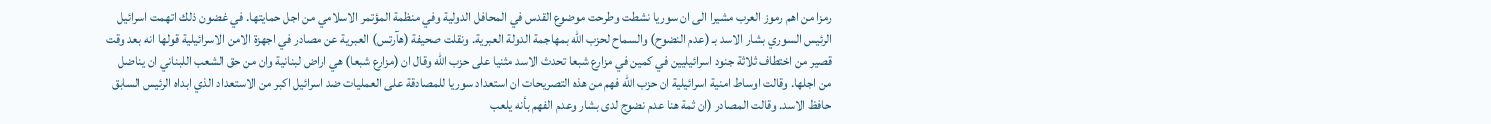رمزا من اهم رموز العرب مشيرا الى ان سوريا نشطت وطرحت موضوع القدس في المحافل الدولية وفي منظمة المؤتمر الاسلامي من اجل حمايتها. في غضون ذلك اتهمت اسرائيل الرئيس السوري بشار الاسد بـ (عدم النضوح) والسماح لحزب الله بمهاجمة الدولة العبرية. ونقلت صحيفة (هآرتس) العبرية عن مصادر في اجهزة الامن الاسرائيلية قولها انه بعد وقت قصير من اختطاف ثلاثة جنود اسرائيليين في كمين في مزارع شبعا تحدث الاسد مثنيا على حزب الله وقال ان (مزارع شبعا) هي اراض لبنانية وان من حق الشعب اللبناني ان يناضل من اجلها. وقالت اوساط امنية اسرائيلية ان حزب الله فهم من هذه التصريحات ان استعداد سوريا للمصادقة على العمليات ضد اسرائيل اكبر من الاستعداد الذي ابداه الرئيس السابق حافظ الاسد. وقالت المصادر (ان ثمة هنا عدم نضوج لدى بشار وعدم الفهم بأنه يلعب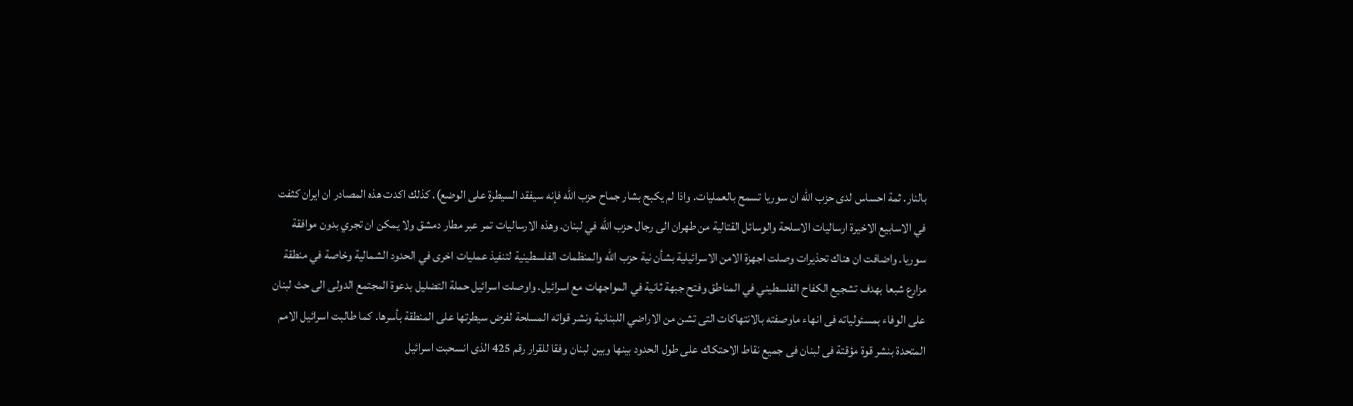بالنار. ثمة احساس لدى حزب الله ان سوريا تسمح بالعمليات. واذا لم يكبح بشار جماح حزب الله فإنه سيفقد السيطرة على الوضع). كذلك اكدت هذه المصادر ان ايران كثفت في الاسابيع الاخيرة ارساليات الاسلحة والوسائل القتالية من طهران الى رجال حزب الله في لبنان. وهذه الارساليات تمر عبر مطار دمشق ولا يمكن ان تجري بدون موافقة سوريا. واضافت ان هناك تحذيرات وصلت اجهزة الامن الاسرائيلية بشأن نية حزب الله والمنظمات الفلسطينية لتنفيذ عمليات اخرى في الحدود الشمالية وخاصة في منطقة مزارع شبعا بهدف تشجيع الكفاح الفلسطيني في المناطق وفتح جبهة ثانية في المواجهات مع اسرائيل. واوصلت اسرائيل حملة التضليل بدعوة المجتمع الدولى الى حث لبنان على الوفاء بمسئولياته فى انهاء ماوصفته بالانتهاكات التى تشن من الاراضي اللبنانية ونشر قواته المسلحة لفرض سيطرتها على المنطقة بأسرها. كما طالبت اسرائيل الامم المتحدة بنشر قوة مؤقتة فى لبنان فى جميع نقاط الاحتكاك على طول الحدود بينها وبين لبنان وفقا للقرار رقم 425 الذى انسحبت اسرائيل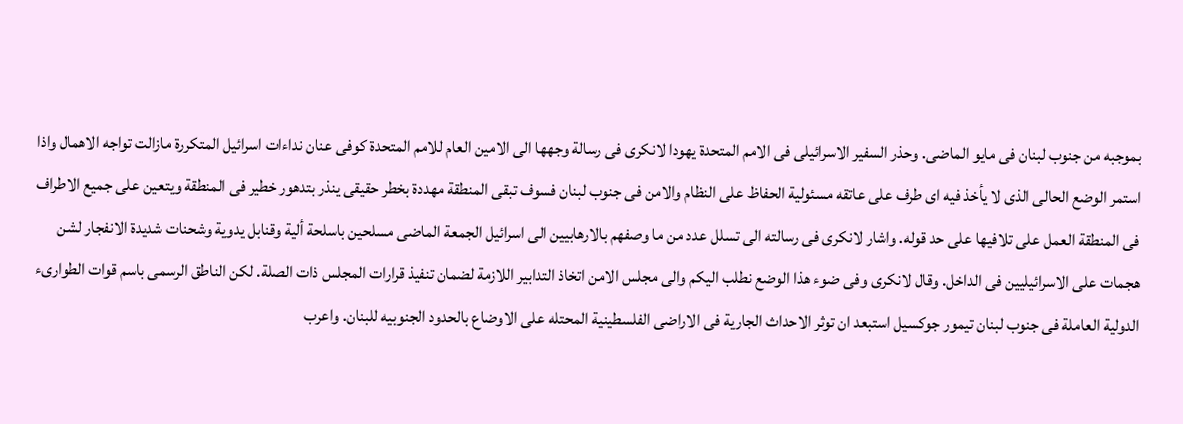بموجبه من جنوب لبنان فى مايو الماضى. وحذر السفير الاسرائيلى فى الامم المتحدة يهودا لانكرى فى رسالة وجهها الى الامين العام للامم المتحدة كوفى عنان نداءات اسرائيل المتكررة مازالت تواجه الاهمال واذا استمر الوضع الحالى الذى لا يأخذ فيه اى طرف على عاتقه مسئولية الحفاظ على النظام والامن فى جنوب لبنان فسوف تبقى المنطقة مهددة بخطر حقيقى ينذر بتدهور خطير فى المنطقة ويتعين على جميع الاطراف فى المنطقة العمل على تلافيها على حد قوله. واشار لانكرى فى رسالته الى تسلل عدد من ما وصفهم بالارهابيين الى اسرائيل الجمعة الماضى مسلحين باسلحة ألية وقنابل يدوية وشحنات شديدة الانفجار لشن هجمات على الاسرائيليين فى الداخل. وقال لانكرى وفى ضوء هذا الوضع نطلب اليكم والى مجلس الامن اتخاذ التدابير اللازمة لضمان تنفيذ قرارات المجلس ذات الصلة. لكن الناطق الرسمى باسم قوات الطوارىء الدولية العاملة فى جنوب لبنان تيمور جوكسيل استبعد ان توثر الاحداث الجارية فى الاراضى الفلسطينية المحتله على الاوضاع بالحدود الجنوبيه للبنان. واعرب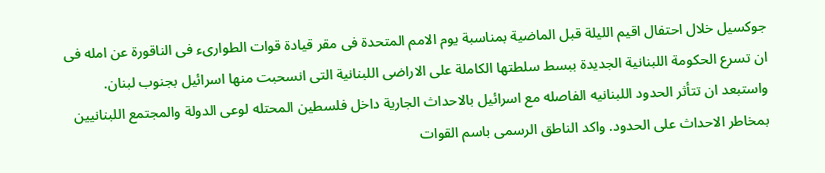جوكسيل خلال احتفال اقيم الليلة قبل الماضية بمناسبة يوم الامم المتحدة فى مقر قيادة قوات الطوارىء فى الناقورة عن امله فى ان تسرع الحكومة اللبنانية الجديدة ببسط سلطتها الكاملة على الاراضى اللبنانية التى انسحبت منها اسرائيل بجنوب لبنان. واستبعد ان تتأثر الحدود اللبنانيه الفاصله مع اسرائيل بالاحداث الجارية داخل فلسطين المحتله لوعى الدولة والمجتمع اللبنانيين بمخاطر الاحداث على الحدود. واكد الناطق الرسمى باسم القوات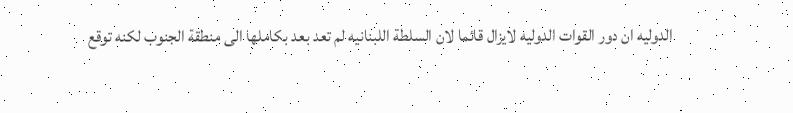الدوليه ان دور القوات الدوليه لايزال قائما لان السلطة اللبنانيه لم تعد بعد بكاملها الى منطقة الجنوب لكنه توقع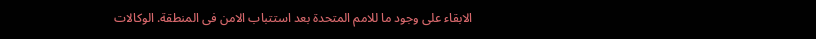الابقاء على وجود ما للامم المتحدة بعد استتباب الامن فى المنطقة. الوكالات